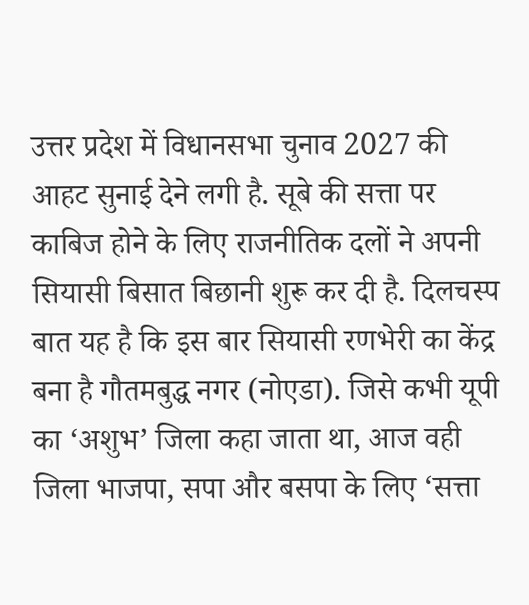उत्तर प्रदेश में विधानसभा चुनाव 2027 की आहट सुनाई देने लगी है. सूबे की सत्ता पर काबिज होने के लिए राजनीतिक दलों ने अपनी सियासी बिसात बिछानी शुरू कर दी है. दिलचस्प बात यह है कि इस बार सियासी रणभेरी का केंद्र बना है गौतमबुद्ध नगर (नोएडा). जिसे कभी यूपी का ‘अशुभ’ जिला कहा जाता था, आज वही जिला भाजपा, सपा और बसपा के लिए ‘सत्ता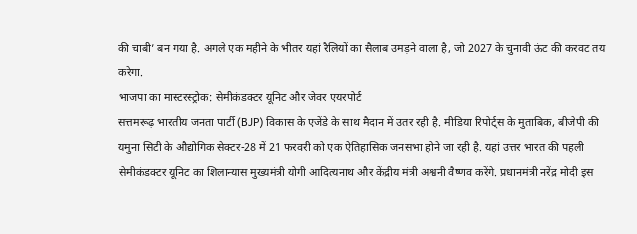की चाबी’ बन गया है. अगले एक महीने के भीतर यहां रैलियों का सैलाब उमड़ने वाला है, जो 2027 के चुनावी ऊंट की करवट तय करेगा.
भाजपा का मास्टरस्ट्रोक: सेमीकंडक्टर यूनिट और जेवर एयरपोर्ट
सत्तमरूढ़ भारतीय जनता पार्टी (BJP) विकास के एजेंडे के साथ मैदान में उतर रही है. मीडिया रिपोर्ट्स के मुताबिक, बीजेपी की यमुना सिटी के औद्योगिक सेक्टर-28 में 21 फरवरी को एक ऐतिहासिक जनसभा होने जा रही है. यहां उत्तर भारत की पहली सेमीकंडक्टर यूनिट का शिलान्यास मुख्यमंत्री योगी आदित्यनाथ और केंद्रीय मंत्री अश्वनी वैष्णव करेंगे. प्रधानमंत्री नरेंद्र मोदी इस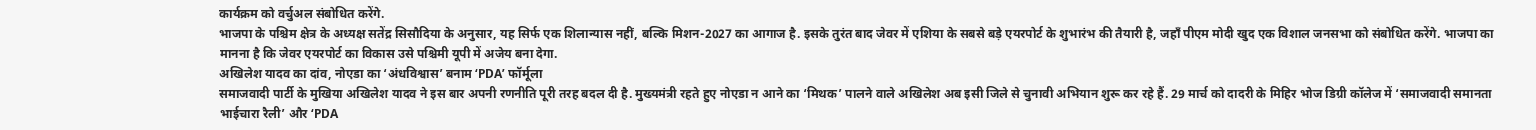कार्यक्रम को वर्चुअल संबोधित करेंगे.
भाजपा के पश्चिम क्षेत्र के अध्यक्ष सतेंद्र सिसौदिया के अनुसार, यह सिर्फ एक शिलान्यास नहीं, बल्कि मिशन-2027 का आगाज है. इसके तुरंत बाद जेवर में एशिया के सबसे बड़े एयरपोर्ट के शुभारंभ की तैयारी है, जहाँ पीएम मोदी खुद एक विशाल जनसभा को संबोधित करेंगे. भाजपा का मानना है कि जेवर एयरपोर्ट का विकास उसे पश्चिमी यूपी में अजेय बना देगा.
अखिलेश यादव का दांव, नोएडा का ‘अंधविश्वास’ बनाम ‘PDA’ फॉर्मूला
समाजवादी पार्टी के मुखिया अखिलेश यादव ने इस बार अपनी रणनीति पूरी तरह बदल दी है. मुख्यमंत्री रहते हुए नोएडा न आने का ‘मिथक’ पालने वाले अखिलेश अब इसी जिले से चुनावी अभियान शुरू कर रहे हैं. 29 मार्च को दादरी के मिहिर भोज डिग्री कॉलेज में ‘समाजवादी समानता भाईचारा रैली’ और ‘PDA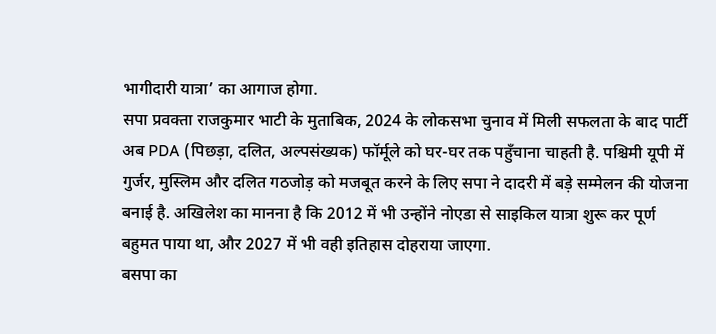भागीदारी यात्रा’ का आगाज होगा.
सपा प्रवक्ता राजकुमार भाटी के मुताबिक, 2024 के लोकसभा चुनाव में मिली सफलता के बाद पार्टी अब PDA (पिछड़ा, दलित, अल्पसंख्यक) फॉर्मूले को घर-घर तक पहुँचाना चाहती है. पश्चिमी यूपी में गुर्जर, मुस्लिम और दलित गठजोड़ को मजबूत करने के लिए सपा ने दादरी में बड़े सम्मेलन की योजना बनाई है. अखिलेश का मानना है कि 2012 में भी उन्होंने नोएडा से साइकिल यात्रा शुरू कर पूर्ण बहुमत पाया था, और 2027 में भी वही इतिहास दोहराया जाएगा.
बसपा का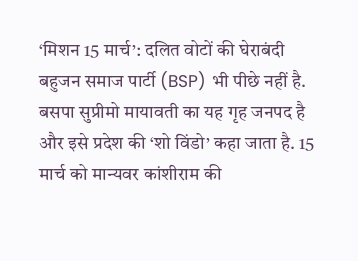‘मिशन 15 मार्च’: दलित वोटों की घेराबंदी
बहुजन समाज पार्टी (BSP) भी पीछे नहीं है. बसपा सुप्रीमो मायावती का यह गृह जनपद है और इसे प्रदेश की ‘शो विंडो’ कहा जाता है. 15 मार्च को मान्यवर कांशीराम की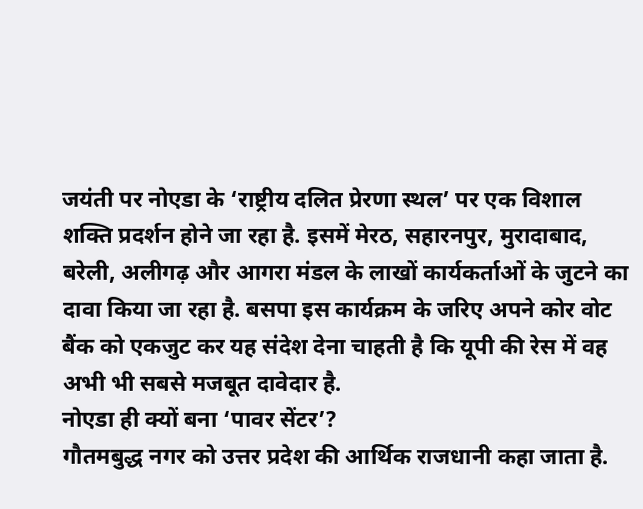जयंती पर नोएडा के ‘राष्ट्रीय दलित प्रेरणा स्थल’ पर एक विशाल शक्ति प्रदर्शन होने जा रहा है. इसमें मेरठ, सहारनपुर, मुरादाबाद, बरेली, अलीगढ़ और आगरा मंडल के लाखों कार्यकर्ताओं के जुटने का दावा किया जा रहा है. बसपा इस कार्यक्रम के जरिए अपने कोर वोट बैंक को एकजुट कर यह संदेश देना चाहती है कि यूपी की रेस में वह अभी भी सबसे मजबूत दावेदार है.
नोएडा ही क्यों बना ‘पावर सेंटर’?
गौतमबुद्ध नगर को उत्तर प्रदेश की आर्थिक राजधानी कहा जाता है.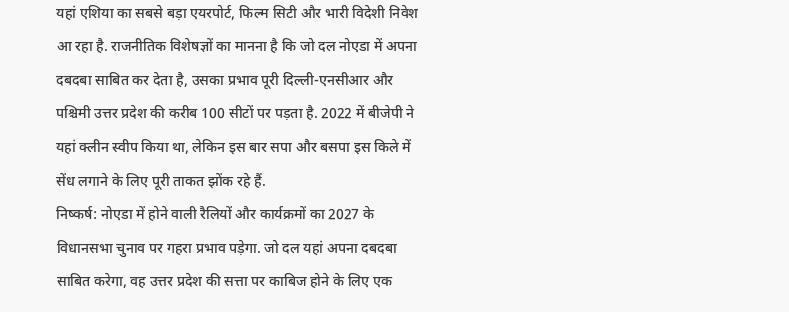यहां एशिया का सबसे बड़ा एयरपोर्ट, फिल्म सिटी और भारी विदेशी निवेश आ रहा है. राजनीतिक विशेषज्ञों का मानना है कि जो दल नोएडा में अपना दबदबा साबित कर देता है, उसका प्रभाव पूरी दिल्ली-एनसीआर और पश्चिमी उत्तर प्रदेश की करीब 100 सीटों पर पड़ता है. 2022 में बीजेपी ने यहां क्लीन स्वीप किया था, लेकिन इस बार सपा और बसपा इस किले में सेंध लगाने के लिए पूरी ताकत झोंक रहे हैं.
निष्कर्ष: नोएडा में होने वाली रैलियों और कार्यक्रमों का 2027 के विधानसभा चुनाव पर गहरा प्रभाव पड़ेगा. जो दल यहां अपना दबदबा साबित करेगा, वह उत्तर प्रदेश की सत्ता पर काबिज होने के लिए एक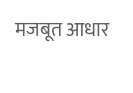मजबूत आधार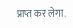प्राप्त कर लेगा.